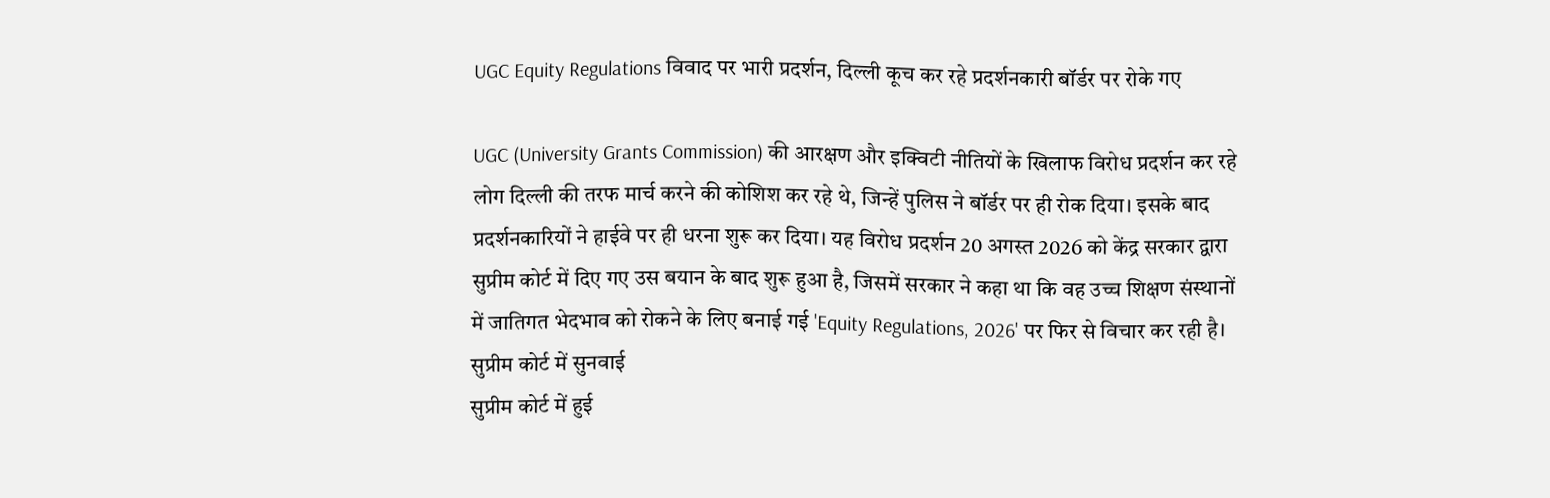UGC Equity Regulations विवाद पर भारी प्रदर्शन, दिल्ली कूच कर रहे प्रदर्शनकारी बॉर्डर पर रोके गए

UGC (University Grants Commission) की आरक्षण और इक्विटी नीतियों के खिलाफ विरोध प्रदर्शन कर रहे लोग दिल्ली की तरफ मार्च करने की कोशिश कर रहे थे, जिन्हें पुलिस ने बॉर्डर पर ही रोक दिया। इसके बाद प्रदर्शनकारियों ने हाईवे पर ही धरना शुरू कर दिया। यह विरोध प्रदर्शन 20 अगस्त 2026 को केंद्र सरकार द्वारा सुप्रीम कोर्ट में दिए गए उस बयान के बाद शुरू हुआ है, जिसमें सरकार ने कहा था कि वह उच्च शिक्षण संस्थानों में जातिगत भेदभाव को रोकने के लिए बनाई गई 'Equity Regulations, 2026' पर फिर से विचार कर रही है।
सुप्रीम कोर्ट में सुनवाई
सुप्रीम कोर्ट में हुई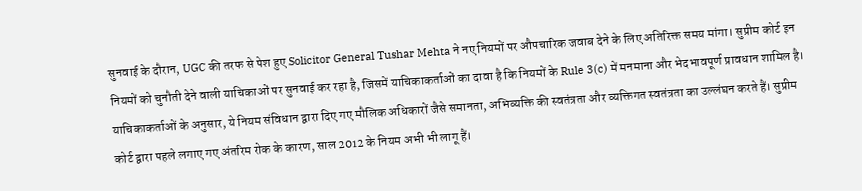सुनवाई के दौरान, UGC की तरफ से पेश हुए Solicitor General Tushar Mehta ने नए नियमों पर औपचारिक जवाब देने के लिए अतिरिक्त समय मांगा। सुप्रीम कोर्ट इन नियमों को चुनौती देने वाली याचिकाओं पर सुनवाई कर रहा है, जिसमें याचिकाकर्ताओं का दावा है कि नियमों के Rule 3(c) में मनमाना और भेदभावपूर्ण प्रावधान शामिल है। याचिकाकर्ताओं के अनुसार, ये नियम संविधान द्वारा दिए गए मौलिक अधिकारों जैसे समानता, अभिव्यक्ति की स्वतंत्रता और व्यक्तिगत स्वतंत्रता का उल्लंघन करते हैं। सुप्रीम कोर्ट द्वारा पहले लगाए गए अंतरिम रोक के कारण, साल 2012 के नियम अभी भी लागू हैं।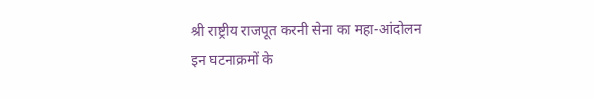श्री राष्ट्रीय राजपूत करनी सेना का महा-आंदोलन
इन घटनाक्रमों के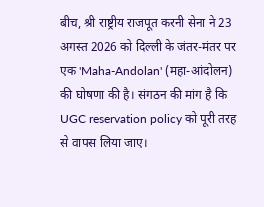बीच, श्री राष्ट्रीय राजपूत करनी सेना ने 23 अगस्त 2026 को दिल्ली के जंतर-मंतर पर एक 'Maha-Andolan' (महा-आंदोलन) की घोषणा की है। संगठन की मांग है कि UGC reservation policy को पूरी तरह से वापस लिया जाए।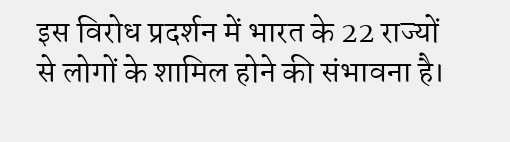इस विरोध प्रदर्शन में भारत के 22 राज्यों से लोगों के शामिल होने की संभावना है।